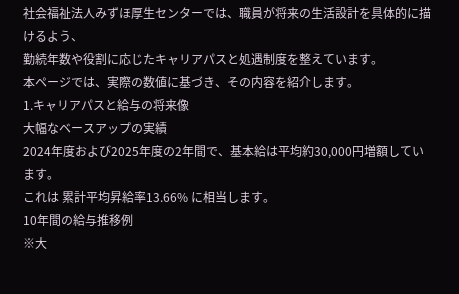社会福祉法人みずほ厚生センターでは、職員が将来の生活設計を具体的に描けるよう、
勤続年数や役割に応じたキャリアパスと処遇制度を整えています。
本ページでは、実際の数値に基づき、その内容を紹介します。
1.キャリアパスと給与の将来像
大幅なベースアップの実績
2024年度および2025年度の2年間で、基本給は平均約30,000円増額しています。
これは 累計平均昇給率13.66% に相当します。
10年間の給与推移例
※大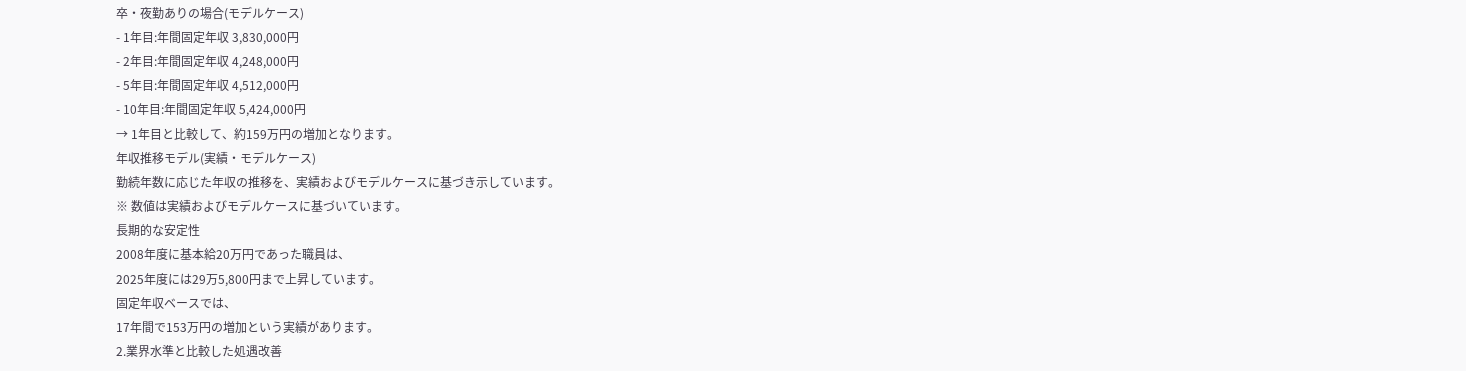卒・夜勤ありの場合(モデルケース)
- 1年目:年間固定年収 3,830,000円
- 2年目:年間固定年収 4,248,000円
- 5年目:年間固定年収 4,512,000円
- 10年目:年間固定年収 5,424,000円
→ 1年目と比較して、約159万円の増加となります。
年収推移モデル(実績・モデルケース)
勤続年数に応じた年収の推移を、実績およびモデルケースに基づき示しています。
※ 数値は実績およびモデルケースに基づいています。
長期的な安定性
2008年度に基本給20万円であった職員は、
2025年度には29万5,800円まで上昇しています。
固定年収ベースでは、
17年間で153万円の増加という実績があります。
2.業界水準と比較した処遇改善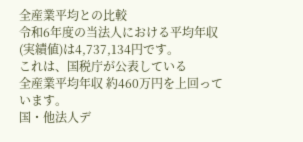全産業平均との比較
令和6年度の当法人における平均年収(実績値)は4,737,134円です。
これは、国税庁が公表している
全産業平均年収 約460万円を上回っています。
国・他法人デ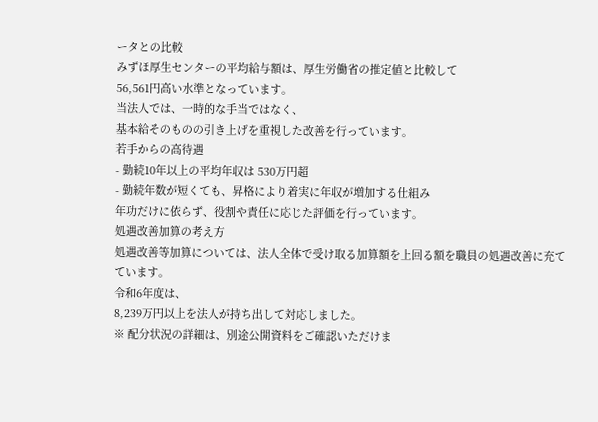ータとの比較
みずほ厚生センターの平均給与額は、厚生労働省の推定値と比較して
56,561円高い水準となっています。
当法人では、一時的な手当ではなく、
基本給そのものの引き上げを重視した改善を行っています。
若手からの高待遇
- 勤続10年以上の平均年収は 530万円超
- 勤続年数が短くても、昇格により着実に年収が増加する仕組み
年功だけに依らず、役割や責任に応じた評価を行っています。
処遇改善加算の考え方
処遇改善等加算については、法人全体で受け取る加算額を上回る額を職員の処遇改善に充てています。
令和6年度は、
8,239万円以上を法人が持ち出して対応しました。
※ 配分状況の詳細は、別途公開資料をご確認いただけま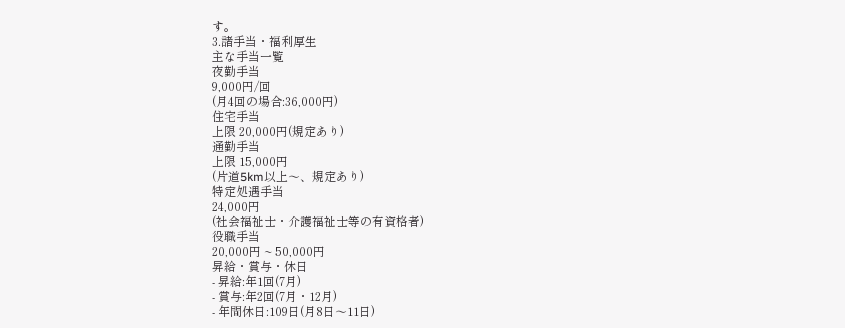す。
3.諸手当・福利厚生
主な手当一覧
夜勤手当
9,000円/回
(月4回の場合:36,000円)
住宅手当
上限 20,000円(規定あり)
通勤手当
上限 15,000円
(片道5km以上〜、規定あり)
特定処遇手当
24,000円
(社会福祉士・介護福祉士等の有資格者)
役職手当
20,000円 ~ 50,000円
昇給・賞与・休日
- 昇給:年1回(7月)
- 賞与:年2回(7月・12月)
- 年間休日:109日(月8日〜11日)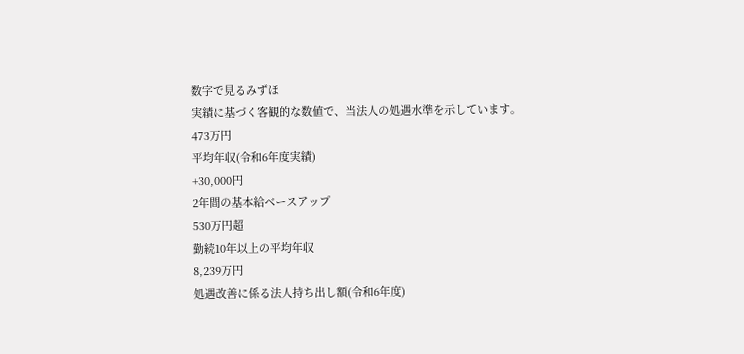数字で見るみずほ
実績に基づく客観的な数値で、当法人の処遇水準を示しています。
473万円
平均年収(令和6年度実績)
+30,000円
2年間の基本給ベースアップ
530万円超
勤続10年以上の平均年収
8,239万円
処遇改善に係る法人持ち出し額(令和6年度)